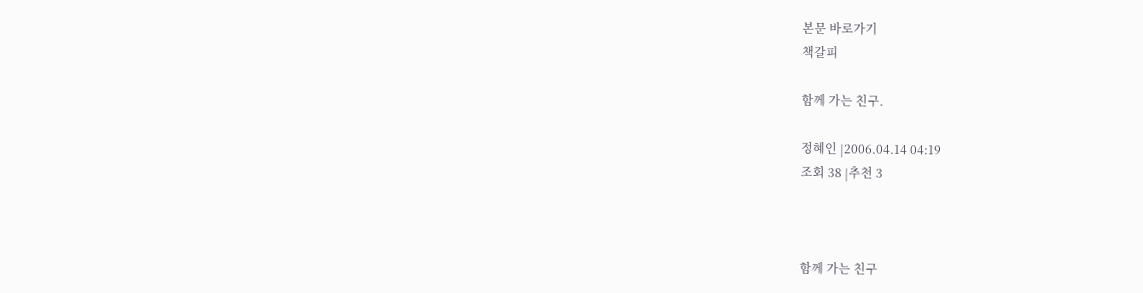본문 바로가기
책갈피

함께 가는 친구.

정혜인 |2006.04.14 04:19
조회 38 |추천 3



함께 가는 친구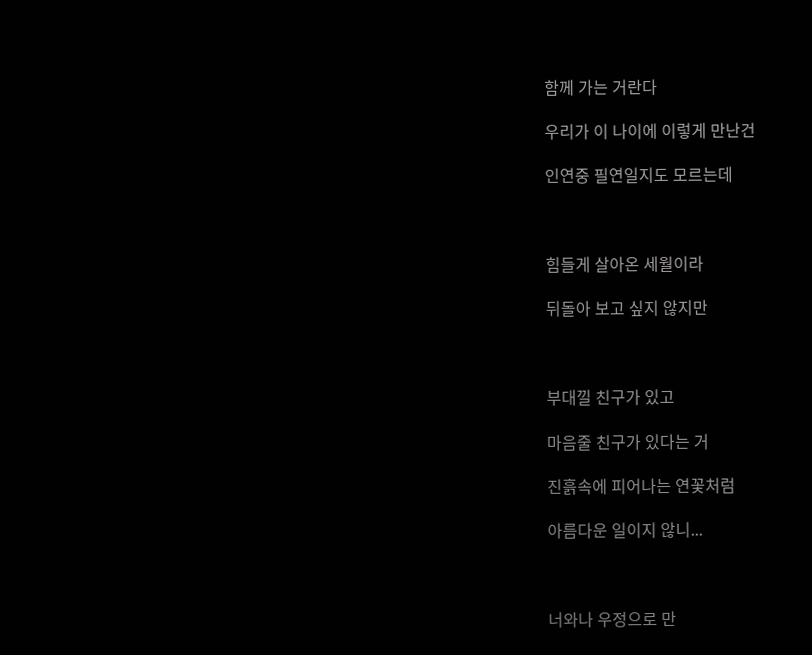함께 가는 거란다

우리가 이 나이에 이렇게 만난건

인연중 필연일지도 모르는데



힘들게 살아온 세월이라

뒤돌아 보고 싶지 않지만



부대낄 친구가 있고

마음줄 친구가 있다는 거

진흙속에 피어나는 연꽃처럼

아름다운 일이지 않니...



너와나 우정으로 만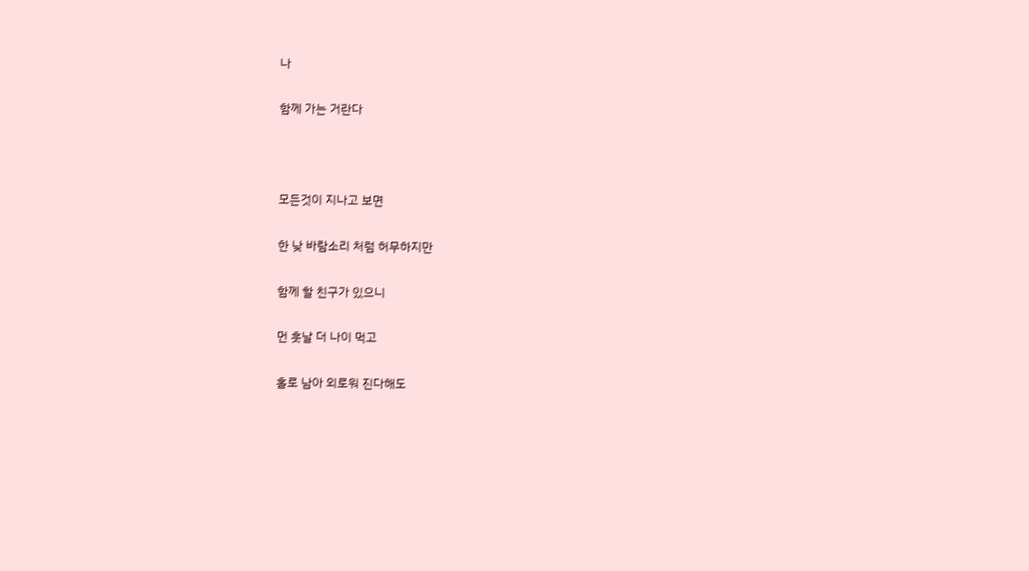나

함께 가는 거란다



모든것이 지나고 보면

한 낮 바람소리 처럼 허무하지만

함께 할 친구가 있으니

먼 훗날 더 나이 먹고

홀로 남아 외로워 진다해도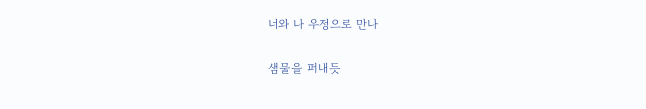너와 나 우정으로 만나

샘물을 퍼내듯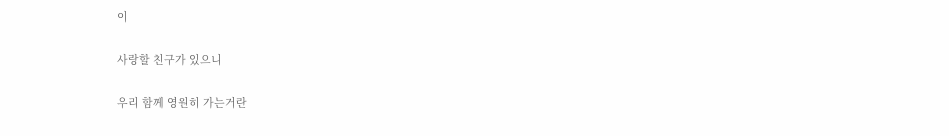이

사랑할 친구가 있으니

우리 함께 영원히 가는거란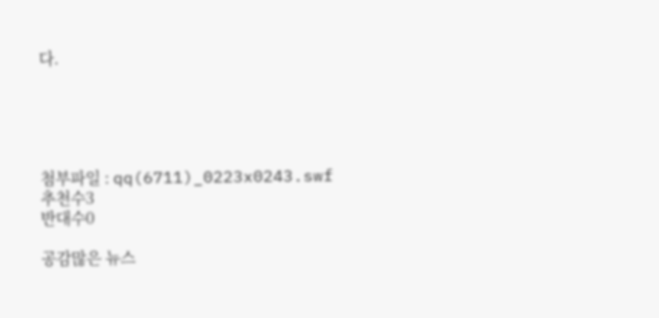다.





첨부파일 : qq(6711)_0223x0243.swf
추천수3
반대수0

공감많은 뉴스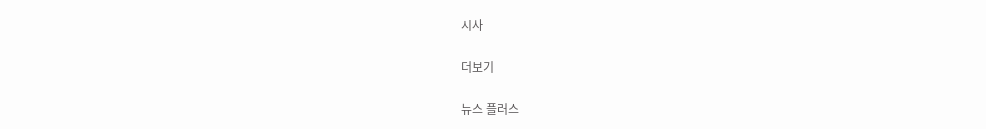시사

더보기

뉴스 플러스